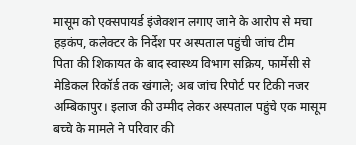मासूम को एक्सपायर्ड इंजेक्शन लगाए जाने के आरोप से मचा हड़कंप, कलेक्टर के निर्देश पर अस्पताल पहुंची जांच टीम
पिता की शिकायत के बाद स्वास्थ्य विभाग सक्रिय, फार्मेसी से मेडिकल रिकॉर्ड तक खंगाले; अब जांच रिपोर्ट पर टिकी नजर
अम्बिकापुर। इलाज की उम्मीद लेकर अस्पताल पहुंचे एक मासूम बच्चे के मामले ने परिवार की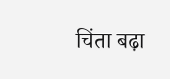चिंता बढ़ा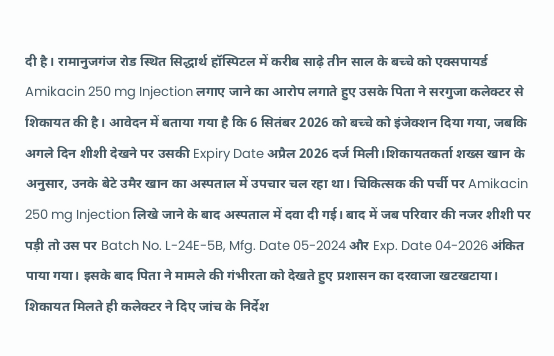दी है। रामानुजगंज रोड स्थित सिद्धार्थ हॉस्पिटल में करीब साढ़े तीन साल के बच्चे को एक्सपायर्ड Amikacin 250 mg Injection लगाए जाने का आरोप लगाते हुए उसके पिता ने सरगुजा कलेक्टर से शिकायत की है। आवेदन में बताया गया है कि 6 सितंबर 2026 को बच्चे को इंजेक्शन दिया गया, जबकि अगले दिन शीशी देखने पर उसकी Expiry Date अप्रैल 2026 दर्ज मिली।शिकायतकर्ता शख्स खान के अनुसार, उनके बेटे उमैर खान का अस्पताल में उपचार चल रहा था। चिकित्सक की पर्ची पर Amikacin 250 mg Injection लिखे जाने के बाद अस्पताल में दवा दी गई। बाद में जब परिवार की नजर शीशी पर पड़ी तो उस पर Batch No. L-24E-5B, Mfg. Date 05-2024 और Exp. Date 04-2026 अंकित पाया गया। इसके बाद पिता ने मामले की गंभीरता को देखते हुए प्रशासन का दरवाजा खटखटाया।
शिकायत मिलते ही कलेक्टर ने दिए जांच के निर्देश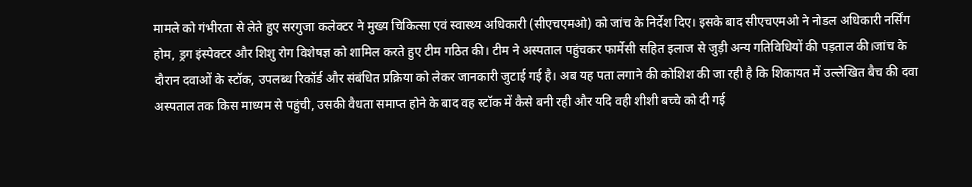मामले को गंभीरता से लेते हुए सरगुजा कलेक्टर ने मुख्य चिकित्सा एवं स्वास्थ्य अधिकारी (सीएचएमओ) को जांच के निर्देश दिए। इसके बाद सीएचएमओ ने नोडल अधिकारी नर्सिंग होम, ड्रग इंस्पेक्टर और शिशु रोग विशेषज्ञ को शामिल करते हुए टीम गठित की। टीम ने अस्पताल पहुंचकर फार्मेसी सहित इलाज से जुड़ी अन्य गतिविधियों की पड़ताल की।जांच के दौरान दवाओं के स्टॉक, उपलब्ध रिकॉर्ड और संबंधित प्रक्रिया को लेकर जानकारी जुटाई गई है। अब यह पता लगाने की कोशिश की जा रही है कि शिकायत में उल्लेखित बैच की दवा अस्पताल तक किस माध्यम से पहुंची, उसकी वैधता समाप्त होने के बाद वह स्टॉक में कैसे बनी रही और यदि वही शीशी बच्चे को दी गई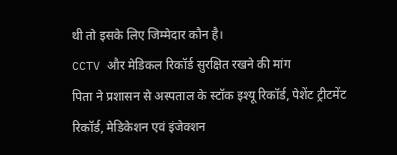थी तो इसके लिए जिम्मेदार कौन है।
CCTV और मेडिकल रिकॉर्ड सुरक्षित रखने की मांग
पिता ने प्रशासन से अस्पताल के स्टॉक इश्यू रिकॉर्ड, पेशेंट ट्रीटमेंट रिकॉर्ड, मेडिकेशन एवं इंजेक्शन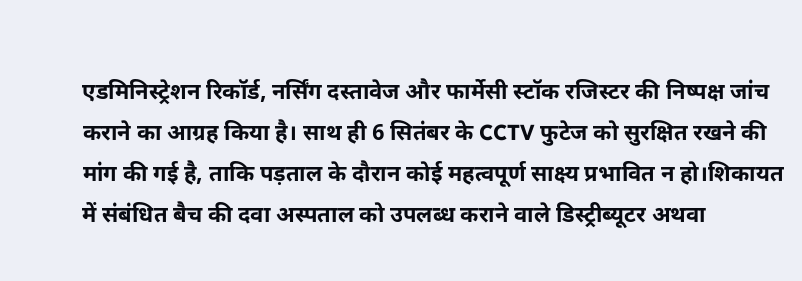एडमिनिस्ट्रेशन रिकॉर्ड, नर्सिंग दस्तावेज और फार्मेसी स्टॉक रजिस्टर की निष्पक्ष जांच कराने का आग्रह किया है। साथ ही 6 सितंबर के CCTV फुटेज को सुरक्षित रखने की मांग की गई है, ताकि पड़ताल के दौरान कोई महत्वपूर्ण साक्ष्य प्रभावित न हो।शिकायत में संबंधित बैच की दवा अस्पताल को उपलब्ध कराने वाले डिस्ट्रीब्यूटर अथवा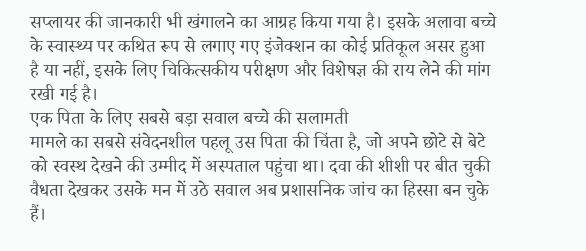सप्लायर की जानकारी भी खंगालने का आग्रह किया गया है। इसके अलावा बच्चे के स्वास्थ्य पर कथित रूप से लगाए गए इंजेक्शन का कोई प्रतिकूल असर हुआ है या नहीं, इसके लिए चिकित्सकीय परीक्षण और विशेषज्ञ की राय लेने की मांग रखी गई है।
एक पिता के लिए सबसे बड़ा सवाल बच्चे की सलामती
मामले का सबसे संवेदनशील पहलू उस पिता की चिंता है, जो अपने छोटे से बेटे को स्वस्थ देखने की उम्मीद में अस्पताल पहुंचा था। दवा की शीशी पर बीत चुकी वैधता देखकर उसके मन में उठे सवाल अब प्रशासनिक जांच का हिस्सा बन चुके हैं।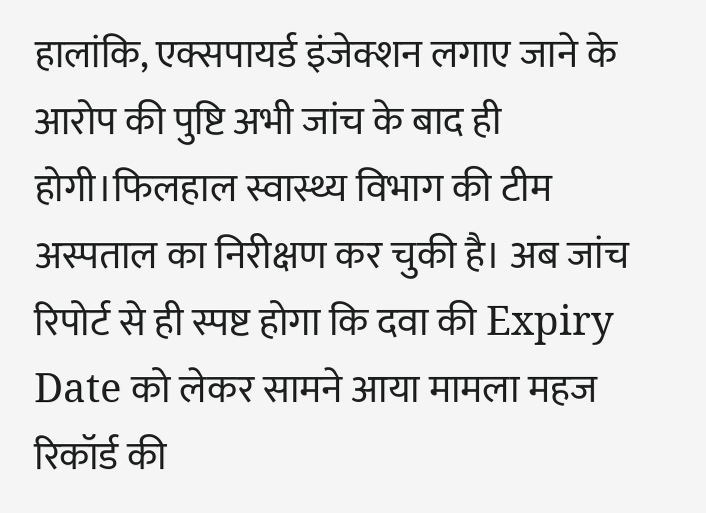हालांकि, एक्सपायर्ड इंजेक्शन लगाए जाने के आरोप की पुष्टि अभी जांच के बाद ही होगी।फिलहाल स्वास्थ्य विभाग की टीम अस्पताल का निरीक्षण कर चुकी है। अब जांच रिपोर्ट से ही स्पष्ट होगा कि दवा की Expiry Date को लेकर सामने आया मामला महज रिकॉर्ड की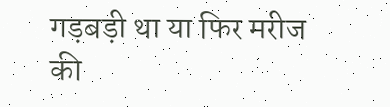गड़बड़ी था या फिर मरीज की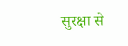सुरक्षा से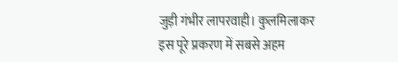जुड़ी गंभीर लापरवाही। कुलमिलाकर इस पूरे प्रकरण में सबसे अहम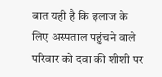बात यही है कि इलाज के लिए अस्पताल पहुंचने वाले परिवार को दवा की शीशी पर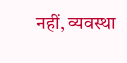नहीं, व्यवस्था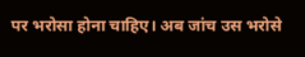पर भरोसा होना चाहिए। अब जांच उस भरोसे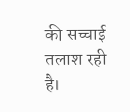की सच्चाई तलाश रही है।